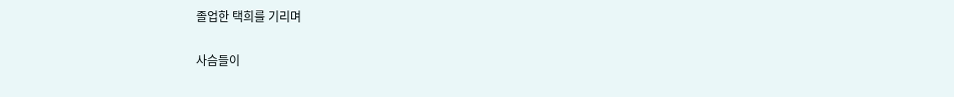졸업한 택희를 기리며

사슴들이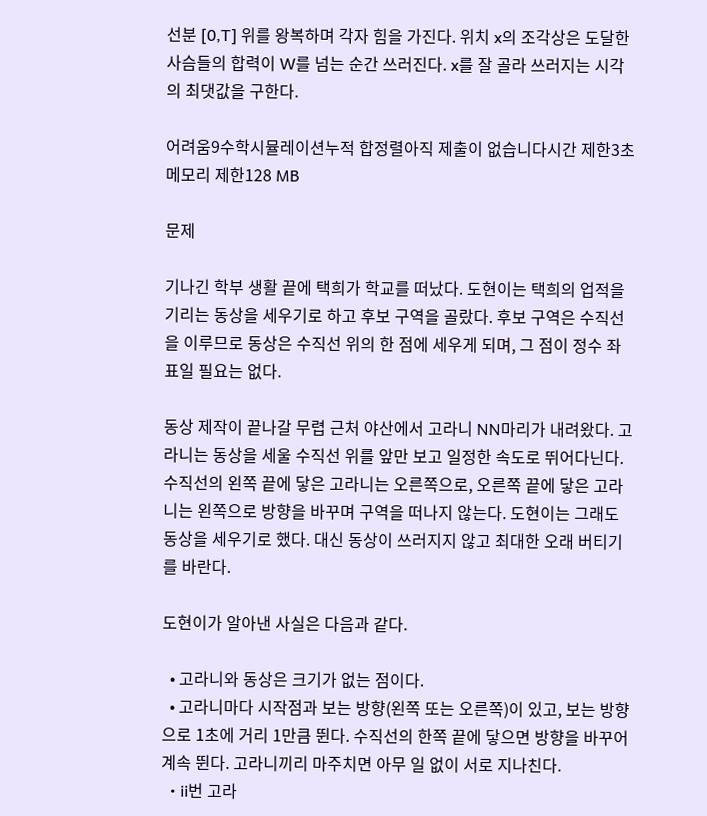선분 [0,T] 위를 왕복하며 각자 힘을 가진다. 위치 x의 조각상은 도달한 사슴들의 합력이 W를 넘는 순간 쓰러진다. x를 잘 골라 쓰러지는 시각의 최댓값을 구한다.

어려움9수학시뮬레이션누적 합정렬아직 제출이 없습니다시간 제한3초메모리 제한128 MB

문제

기나긴 학부 생활 끝에 택희가 학교를 떠났다. 도현이는 택희의 업적을 기리는 동상을 세우기로 하고 후보 구역을 골랐다. 후보 구역은 수직선을 이루므로 동상은 수직선 위의 한 점에 세우게 되며, 그 점이 정수 좌표일 필요는 없다.

동상 제작이 끝나갈 무렵 근처 야산에서 고라니 NN마리가 내려왔다. 고라니는 동상을 세울 수직선 위를 앞만 보고 일정한 속도로 뛰어다닌다. 수직선의 왼쪽 끝에 닿은 고라니는 오른쪽으로, 오른쪽 끝에 닿은 고라니는 왼쪽으로 방향을 바꾸며 구역을 떠나지 않는다. 도현이는 그래도 동상을 세우기로 했다. 대신 동상이 쓰러지지 않고 최대한 오래 버티기를 바란다.

도현이가 알아낸 사실은 다음과 같다.

  • 고라니와 동상은 크기가 없는 점이다.
  • 고라니마다 시작점과 보는 방향(왼쪽 또는 오른쪽)이 있고, 보는 방향으로 1초에 거리 1만큼 뛴다. 수직선의 한쪽 끝에 닿으면 방향을 바꾸어 계속 뛴다. 고라니끼리 마주치면 아무 일 없이 서로 지나친다.
  • ii번 고라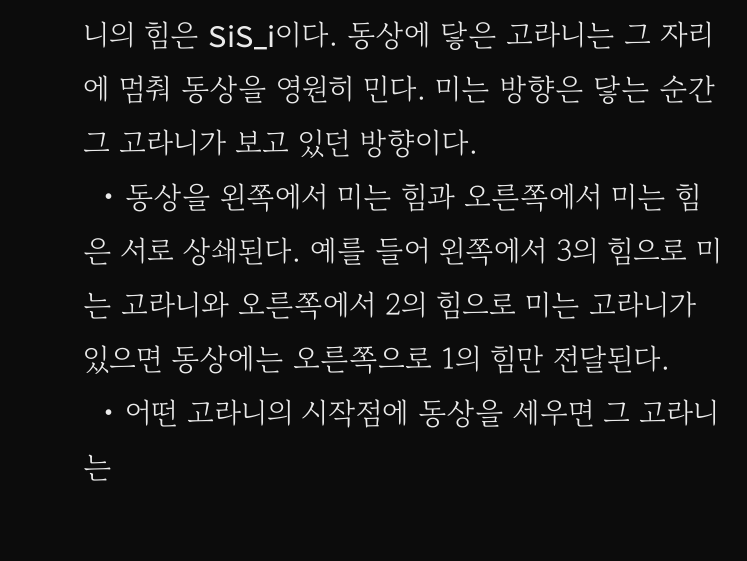니의 힘은 SiS_i이다. 동상에 닿은 고라니는 그 자리에 멈춰 동상을 영원히 민다. 미는 방향은 닿는 순간 그 고라니가 보고 있던 방향이다.
  • 동상을 왼쪽에서 미는 힘과 오른쪽에서 미는 힘은 서로 상쇄된다. 예를 들어 왼쪽에서 3의 힘으로 미는 고라니와 오른쪽에서 2의 힘으로 미는 고라니가 있으면 동상에는 오른쪽으로 1의 힘만 전달된다.
  • 어떤 고라니의 시작점에 동상을 세우면 그 고라니는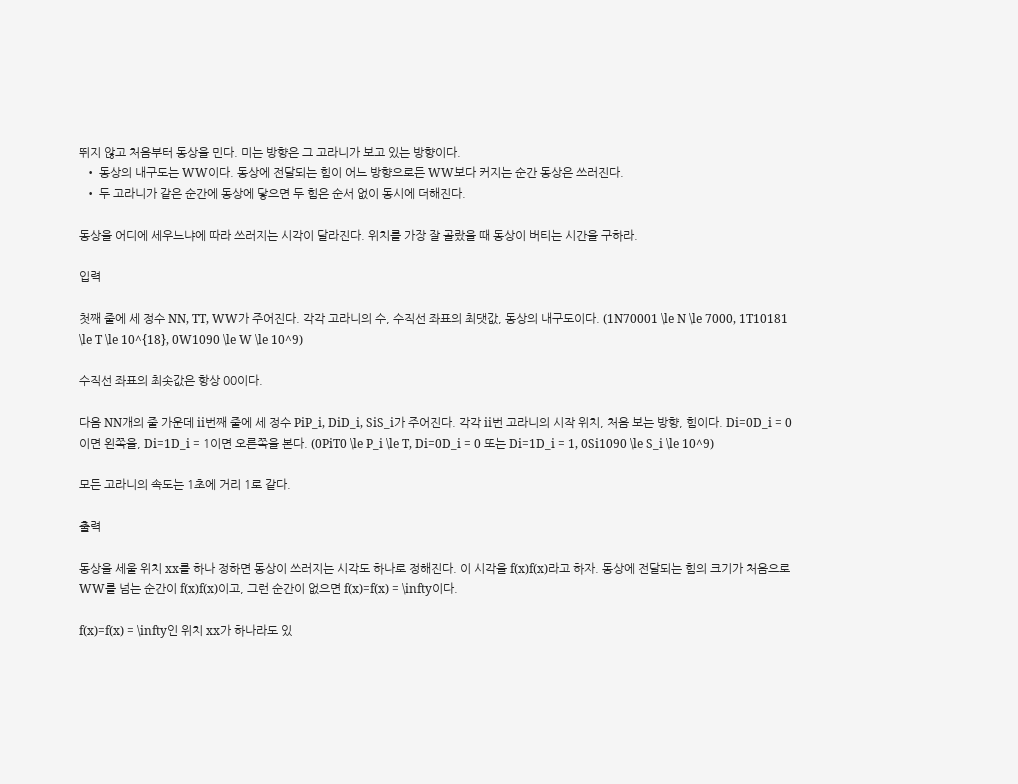뛰지 않고 처음부터 동상을 민다. 미는 방향은 그 고라니가 보고 있는 방향이다.
  • 동상의 내구도는 WW이다. 동상에 전달되는 힘이 어느 방향으로든 WW보다 커지는 순간 동상은 쓰러진다.
  • 두 고라니가 같은 순간에 동상에 닿으면 두 힘은 순서 없이 동시에 더해진다.

동상을 어디에 세우느냐에 따라 쓰러지는 시각이 달라진다. 위치를 가장 잘 골랐을 때 동상이 버티는 시간을 구하라.

입력

첫째 줄에 세 정수 NN, TT, WW가 주어진다. 각각 고라니의 수, 수직선 좌표의 최댓값, 동상의 내구도이다. (1N70001 \le N \le 7000, 1T10181 \le T \le 10^{18}, 0W1090 \le W \le 10^9)

수직선 좌표의 최솟값은 항상 00이다.

다음 NN개의 줄 가운데 ii번째 줄에 세 정수 PiP_i, DiD_i, SiS_i가 주어진다. 각각 ii번 고라니의 시작 위치, 처음 보는 방향, 힘이다. Di=0D_i = 0이면 왼쪽을, Di=1D_i = 1이면 오른쪽을 본다. (0PiT0 \le P_i \le T, Di=0D_i = 0 또는 Di=1D_i = 1, 0Si1090 \le S_i \le 10^9)

모든 고라니의 속도는 1초에 거리 1로 같다.

출력

동상을 세울 위치 xx를 하나 정하면 동상이 쓰러지는 시각도 하나로 정해진다. 이 시각을 f(x)f(x)라고 하자. 동상에 전달되는 힘의 크기가 처음으로 WW를 넘는 순간이 f(x)f(x)이고, 그런 순간이 없으면 f(x)=f(x) = \infty이다.

f(x)=f(x) = \infty인 위치 xx가 하나라도 있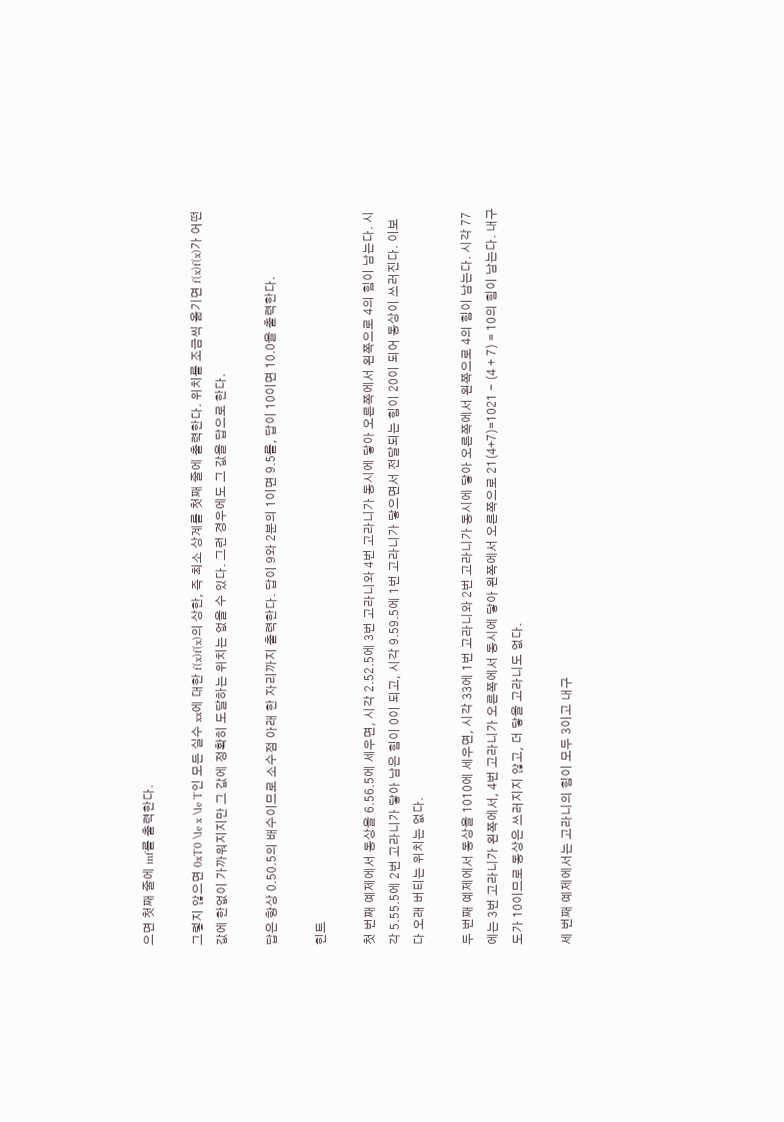으면 첫째 줄에 inf를 출력한다.

그렇지 않으면 0xT0 \le x \le T인 모든 실수 xx에 대한 f(x)f(x)의 상한, 즉 최소 상계를 첫째 줄에 출력한다. 위치를 조금씩 옮기면 f(x)f(x)가 어떤 값에 한없이 가까워지지만 그 값에 정확히 도달하는 위치는 없을 수 있다. 그런 경우에도 그 값을 답으로 한다.

답은 항상 0.50.5의 배수이므로 소수점 아래 한 자리까지 출력한다. 답이 9와 2분의 1이면 9.5를, 답이 10이면 10.0을 출력한다.

힌트

첫 번째 예제에서 동상을 6.56.5에 세우면, 시각 2.52.5에 3번 고라니와 4번 고라니가 동시에 닿아 오른쪽에서 왼쪽으로 4의 힘이 남는다. 시각 5.55.5에 2번 고라니가 닿아 남은 힘이 0이 되고, 시각 9.59.5에 1번 고라니가 닿으면서 전달되는 힘이 20이 되어 동상이 쓰러진다. 이보다 오래 버티는 위치는 없다.

두 번째 예제에서 동상을 1010에 세우면, 시각 33에 1번 고라니와 2번 고라니가 동시에 닿아 오른쪽에서 왼쪽으로 4의 힘이 남는다. 시각 77에는 3번 고라니가 왼쪽에서, 4번 고라니가 오른쪽에서 동시에 닿아 왼쪽에서 오른쪽으로 21(4+7)=1021 - (4 + 7) = 10의 힘이 남는다. 내구도가 10이므로 동상은 쓰러지지 않고, 더 닿을 고라니도 없다.

세 번째 예제에서는 고라니의 힘이 모두 3이고 내구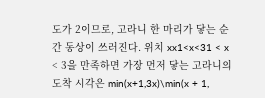도가 2이므로, 고라니 한 마리가 닿는 순간 동상이 쓰러진다. 위치 xx1<x<31 < x < 3을 만족하면 가장 먼저 닿는 고라니의 도착 시각은 min(x+1,3x)\min(x + 1,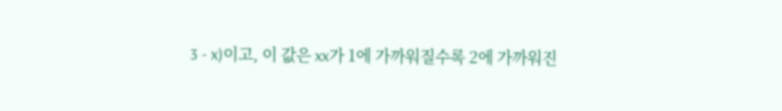3 - x)이고, 이 값은 xx가 1에 가까워질수록 2에 가까워진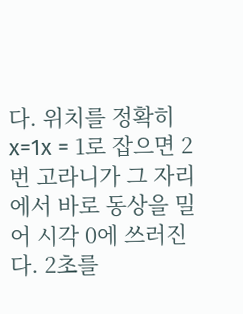다. 위치를 정확히 x=1x = 1로 잡으면 2번 고라니가 그 자리에서 바로 동상을 밀어 시각 0에 쓰러진다. 2초를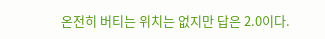온전히 버티는 위치는 없지만 답은 2.0이다.